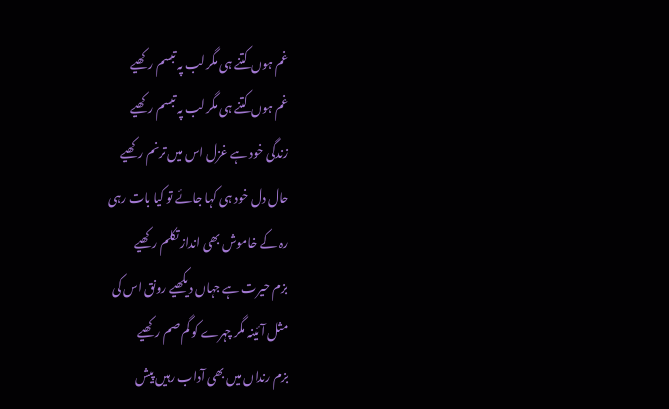غم ہوں کتنے ہی مگر لب پہ تبسم رکھیے
غم ہوں کتنے ہی مگر لب پہ تبسم رکھیے
زندگی خود ہے غزل اس میں ترنم رکھیے
حال دل خود ہی کہا جائے تو کیا بات رہی
رہ کے خاموش بھی انداز تکلم رکھیے
بزم حیرت ہے جہاں دیکھیے رونق اس کی
مثل آئینہ مگر چہرے کو گم صم رکھیے
بزم رنداں میں بھی آداب رہیں پیش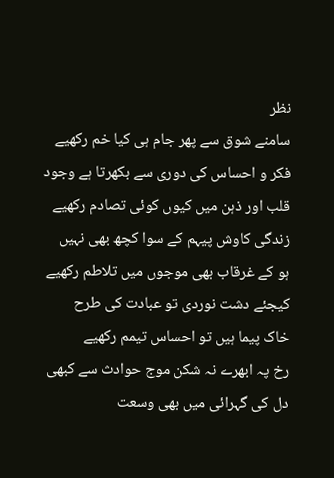نظر
سامنے شوق سے پھر جام ہی کیا خم رکھیے
فکر و احساس کی دوری سے بکھرتا ہے وجود
قلب اور ذہن میں کیوں کوئی تصادم رکھیے
زندگی کاوش پیہم کے سوا کچھ بھی نہیں
ہو کے غرقاب بھی موجوں میں تلاطم رکھیے
کیجئے دشت نوردی تو عبادت کی طرح
خاک پیما ہیں تو احساس تیمم رکھیے
رخ پہ ابھرے نہ شکن موج حوادث سے کبھی
دل کی گہرائی میں بھی وسعت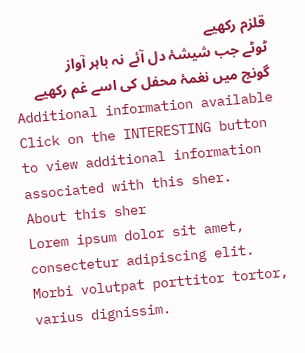قلزم رکھیے
ٹوٹے جب شیشۂ دل آئے نہ باہر آواز
گونج میں نغمۂ محفل کی اسے غم رکھیے
Additional information available
Click on the INTERESTING button to view additional information associated with this sher.
About this sher
Lorem ipsum dolor sit amet, consectetur adipiscing elit. Morbi volutpat porttitor tortor, varius dignissim.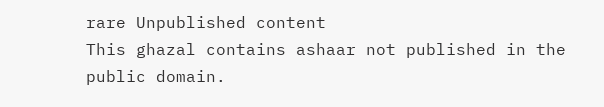rare Unpublished content
This ghazal contains ashaar not published in the public domain.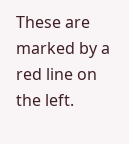These are marked by a red line on the left.